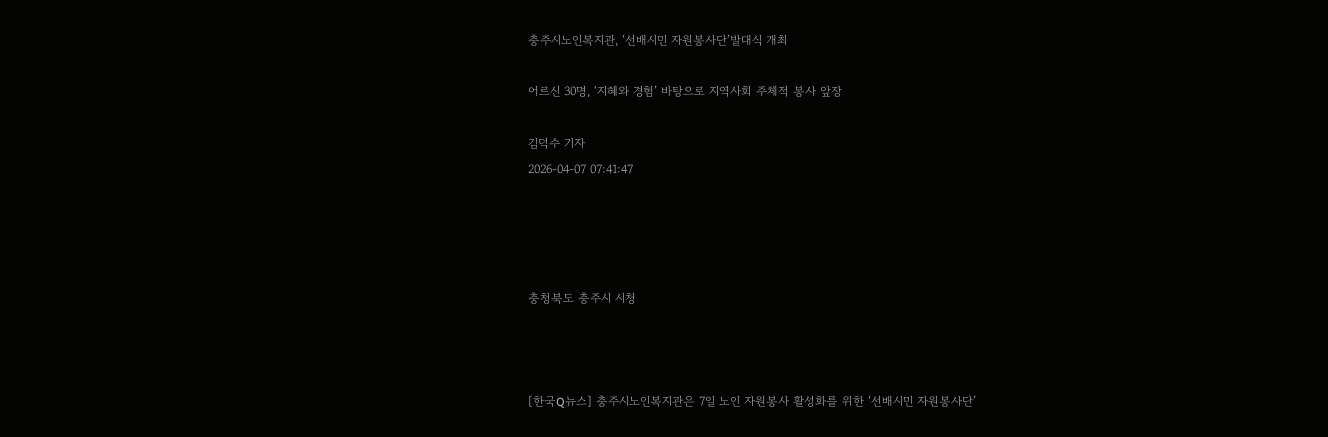충주시노인복지관, ‘선배시민 자원봉사단’발대식 개최

어르신 30명, ‘지혜와 경험’ 바탕으로 지역사회 주체적 봉사 앞장

김덕수 기자
2026-04-07 07:41:47




충청북도 충주시 시청



[한국Q뉴스] 충주시노인복지관은 7일 노인 자원봉사 활성화를 위한 ‘선배시민 자원봉사단’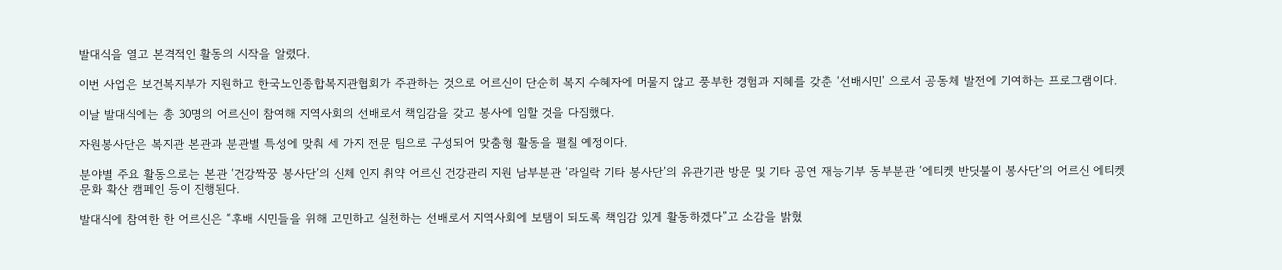발대식을 열고 본격적인 활동의 시작을 알렸다.

이번 사업은 보건복지부가 지원하고 한국노인종합복지관협회가 주관하는 것으로 어르신이 단순히 복지 수혜자에 머물지 않고 풍부한 경험과 지혜를 갖춘 ‘선배시민’ 으로서 공동체 발전에 기여하는 프로그램이다.

이날 발대식에는 총 30명의 어르신이 참여해 지역사회의 선배로서 책임감을 갖고 봉사에 임할 것을 다짐했다.

자원봉사단은 복지관 본관과 분관별 특성에 맞춰 세 가지 전문 팀으로 구성되어 맞춤형 활동을 펼칠 예정이다.

분야별 주요 활동으로는 본관 ‘건강짝꿍 봉사단’의 신체 인지 취약 어르신 건강관리 지원 남부분관 ‘라일락 기타 봉사단’의 유관기관 방문 및 기타 공연 재능기부 동부분관 ‘에티켓 반딧불이 봉사단’의 어르신 에티켓 문화 확산 캠페인 등이 진행된다.

발대식에 참여한 한 어르신은 “후배 시민들을 위해 고민하고 실천하는 선배로서 지역사회에 보탬이 되도록 책임감 있게 활동하겠다”고 소감을 밝혔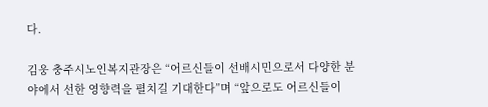다.

김웅 충주시노인복지관장은 “어르신들이 선배시민으로서 다양한 분야에서 선한 영향력을 펼치길 기대한다”며 “앞으로도 어르신들이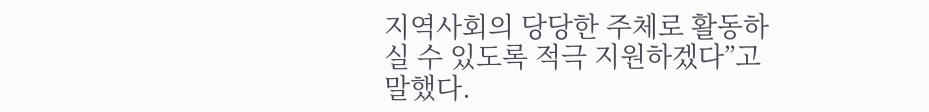지역사회의 당당한 주체로 활동하실 수 있도록 적극 지원하겠다”고 말했다.